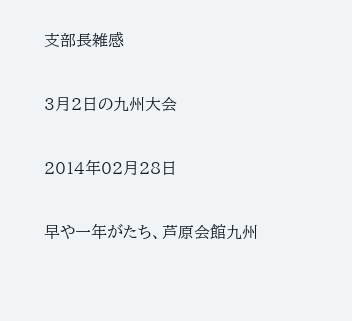支部長雑感

3月2日の九州大会

2014年02月28日

早や一年がたち、芦原会館九州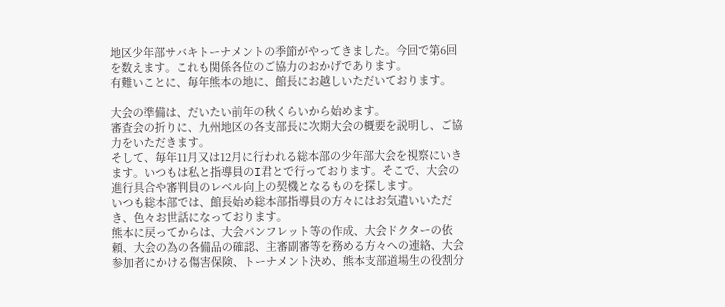地区少年部サバキトーナメントの季節がやってきました。今回で第6回を数えます。これも関係各位のご協力のおかげであります。
有難いことに、毎年熊本の地に、館長にお越しいただいております。

大会の準備は、だいたい前年の秋くらいから始めます。
審査会の折りに、九州地区の各支部長に次期大会の概要を説明し、ご協力をいただきます。
そして、毎年11月又は12月に行われる総本部の少年部大会を視察にいきます。いつもは私と指導員のI君とで行っております。そこで、大会の進行具合や審判員のレベル向上の契機となるものを探します。
いつも総本部では、館長始め総本部指導員の方々にはお気遣いいただき、色々お世話になっております。
熊本に戻ってからは、大会パンフレット等の作成、大会ドクターの依頼、大会の為の各備品の確認、主審副審等を務める方々への連絡、大会参加者にかける傷害保険、トーナメント決め、熊本支部道場生の役割分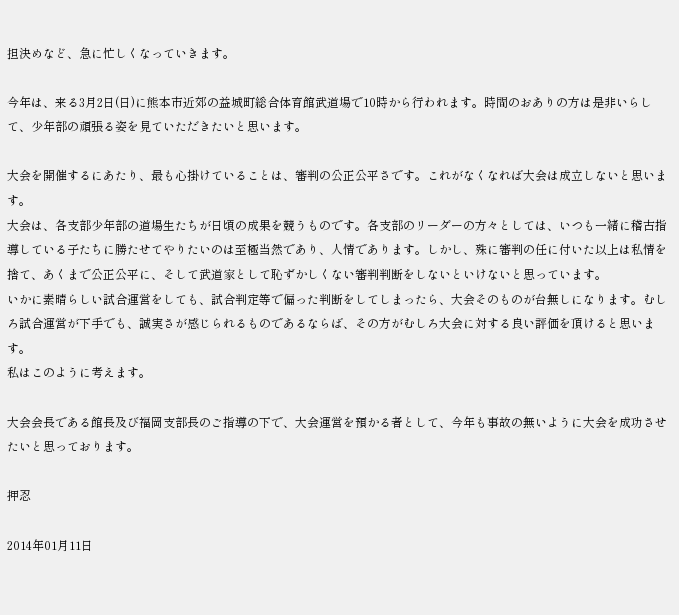担決めなど、急に忙しくなっていきます。

今年は、来る3月2日(日)に熊本市近郊の益城町総合体育館武道場で10時から行われます。時間のおありの方は是非いらして、少年部の頑張る姿を見ていただきたいと思います。

大会を開催するにあたり、最も心掛けていることは、審判の公正公平さです。これがなくなれば大会は成立しないと思います。
大会は、各支部少年部の道場生たちが日頃の成果を競うものです。各支部のリーダーの方々としては、いつも一緒に稽古指導している子たちに勝たせてやりたいのは至極当然であり、人情であります。しかし、殊に審判の任に付いた以上は私情を捨て、あくまで公正公平に、そして武道家として恥ずかしくない審判判断をしないといけないと思っています。
いかに素晴らしい試合運営をしても、試合判定等で偏った判断をしてしまったら、大会そのものが台無しになります。むしろ試合運営が下手でも、誠実さが感じられるものであるならば、その方がむしろ大会に対する良い評価を頂けると思います。
私はこのように考えます。

大会会長である館長及び福岡支部長のご指導の下で、大会運営を預かる者として、今年も事故の無いように大会を成功させたいと思っております。

押忍

2014年01月11日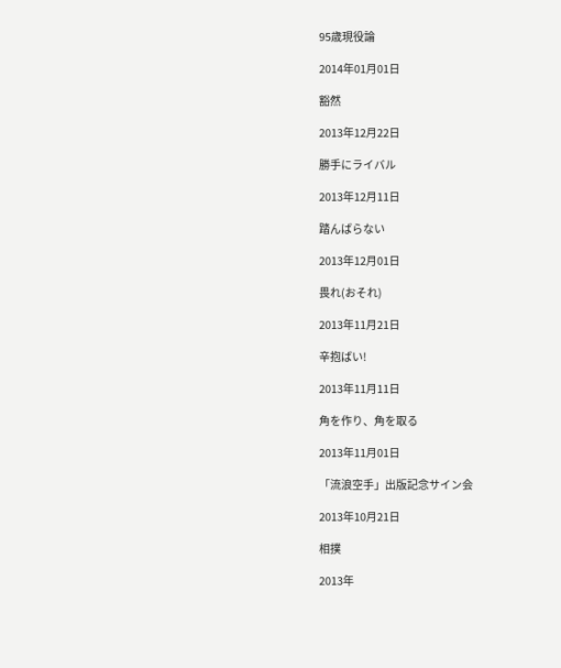95歳現役論

2014年01月01日

豁然

2013年12月22日

勝手にライバル

2013年12月11日

踏んばらない

2013年12月01日

畏れ(おそれ)

2013年11月21日

辛抱ばい!

2013年11月11日

角を作り、角を取る

2013年11月01日

「流浪空手」出版記念サイン会

2013年10月21日

相撲

2013年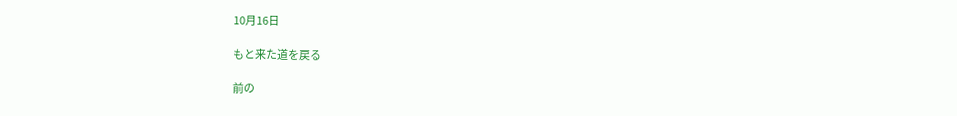10月16日

もと来た道を戻る

前の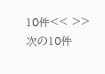10件<< >>次の10件